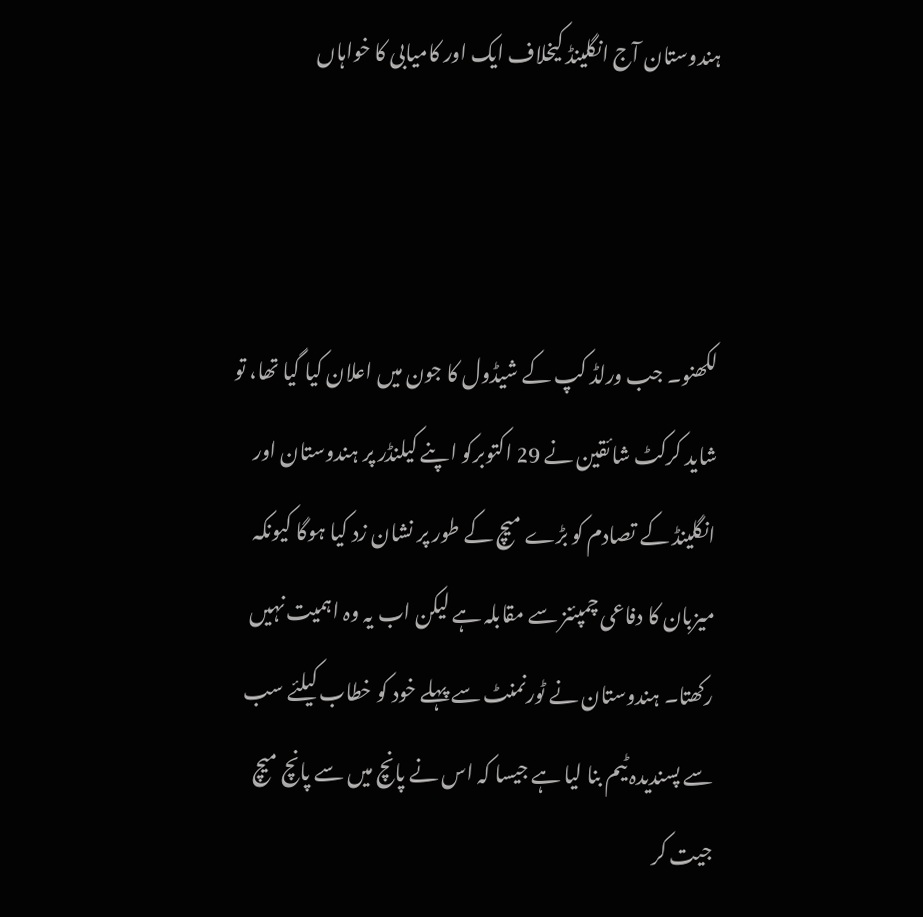ہندوستان آج انگلینڈ کیخلاف ایک اور کامیابی کا خواہاں



لکھنو۔ جب ورلڈ کپ کے شیڈول کا جون میں اعلان کیا گیا تھا، تو شاید کرکٹ شائقین نے 29 اکتوبرکو اپنے کیلنڈر پر ہندوستان اور انگلینڈ کے تصادم کو بڑے میچ کے طور پر نشان زد کیا ہوگا کیونکہ میزبان کا دفاعی چمپئنز سے مقابلہ ہے لیکن اب یہ وہ اہمیت نہیں رکھتا۔ ہندوستان نے ٹورنمنٹ سے پہلے خود کو خطاب کیلئے سب سے پسندیدہ ٹیم بنا لیا ہے جیسا کہ اس نے پانچ میں سے پانچ میچ جیت کر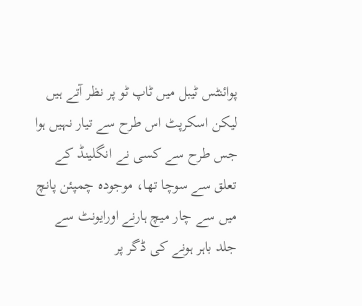پوائنٹس ٹیبل میں ٹاپ ٹو پر نظر آتے ہیں لیکن اسکرپٹ اس طرح سے تیار نہیں ہوا جس طرح سے کسی نے انگلینڈ کے تعلق سے سوچا تھا، موجودہ چمپئن پانچ میں سے چار میچ ہارنے اورایونٹ سے جلد باہر ہونے کی ڈگر پر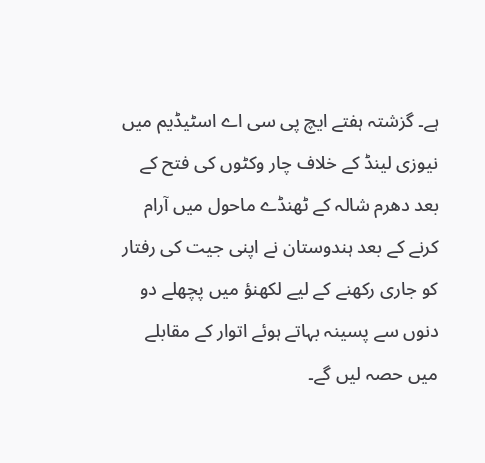ہے۔ گزشتہ ہفتے ایچ پی سی اے اسٹیڈیم میں نیوزی لینڈ کے خلاف چار وکٹوں کی فتح کے بعد دھرم شالہ کے ٹھنڈے ماحول میں آرام کرنے کے بعد ہندوستان نے اپنی جیت کی رفتار کو جاری رکھنے کے لیے لکھنؤ میں پچھلے دو دنوں سے پسینہ بہاتے ہوئے اتوار کے مقابلے میں حصہ لیں گے۔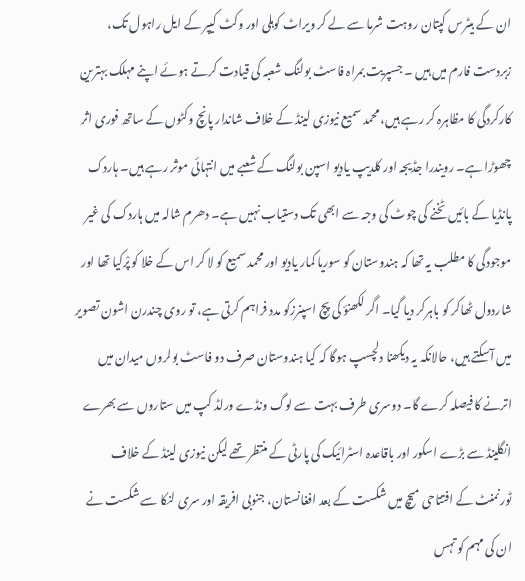ان کے بیٹرس کپتان روہت شرما سے لے کر ویراٹ کوہلی اور وکٹ کیپر کے ایل راہول تک، زبردست فارم میں ہیں ۔ جسپریت بمراہ فاسٹ بولنگ شعبہ کی قیادت کرتے ہوئے اپنے مہلک بہترین کارکردگی کا مظاہرہ کر رہے ہیں، محمد سمیع نیوزی لینڈ کے خلاف شاندار پانچ وکٹوں کے ساتھ فوری اثر چھوڑا ہے۔ رویندرا جڈیجہ اور کلدیپ یادیو اسپن بولنگ کے شعبے میں انتہائی موثر رہے ہیں۔ ہاردک پانڈیا کے بائیں ٹخنے کی چوٹ کی وجہ سے ابھی تک دستیاب نہیں ہے۔ دھرم شالہ میں ہاردک کی غیر موجودگی کا مطلب یہ تھا کہ ہندوستان کو سوریا کمار یادیو اور محمد سمیع کو لا کر اس کے خلا کو پْرکیا تھا اور شاردول ٹھاکر کو باہرکر دیا گیا۔ اگر لکھنؤ کی پچ اسپنرزکو مدد فراہم کرتی ہے، تو روی چندرن اشون تصویر میں آسکتے ہیں، حالانکہ یہ دیکھنا دلچسپ ہوگا کہ کیا ہندوستان صرف دو فاسٹ بولروں میدان میں اترنے کا فیصلہ کرے گا۔ دوسری طرف بہت سے لوگ ونڈے ورلڈ کپ میں ستاروں سے بھرے انگلینڈ سے بڑے اسکور اور باقاعدہ اسٹرائیک کی پارٹی کے منتظر تھے لیکن نیوزی لینڈ کے خلاف ٹورنمنٹ کے افتتاحی میچ میں شکست کے بعد افغانستان، جنوبی افریقہ اور سری لنکا سے شکست نے ان کی مہم کو تہس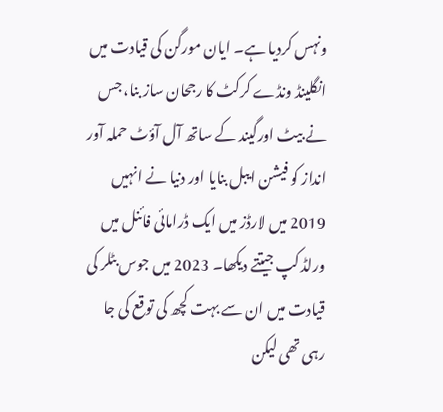ونہس کردیا ہے۔ ایان مورگن کی قیادت میں انگلینڈ ونڈے کرکٹ کا رجحان ساز بنا، جس نے بیٹ اورگیند کے ساتھ آل آؤٹ حملہ آور انداز کو فیشن ایبل بنایا اور دنیا نے انہیں 2019 میں لارڈز میں ایک ڈرامائی فائنل میں ورلڈ کپ جیتتے دیکھا۔ 2023 میں جوس بٹلر کی قیادت میں ان سے بہت کچھ کی توقع کی جا رہی تھی لیکن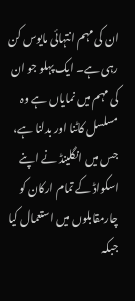ان کی مہم انتہائی مایوس کن رہی ہے۔ ایک پہلو جو ان کی مہم میں نمایاں ہے وہ مسلسل کاٹنا اور بدلنا ہے، جس میں انگلینڈ نے اپنے اسکواڈ کے تمام ارکان کو چارمقابلوں میں استعمال کیا جبکہ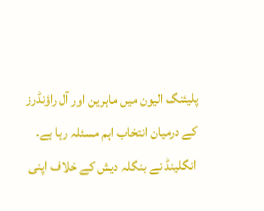پلیئنگ الیون میں ماہرین اور آل راؤنڈرز کے درمیان انتخاب اہم مسئلہ رہا ہے۔ انگلینڈ نے بنگلہ دیش کے خلاف اپنی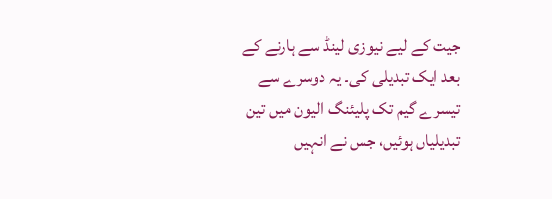جیت کے لیے نیوزی لینڈ سے ہارنے کے بعد ایک تبدیلی کی۔ یہ دوسرے سے تیسرے گیم تک پلیئنگ الیون میں تین تبدیلیاں ہوئیں، جس نے انہیں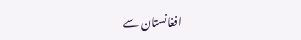افغانستان سے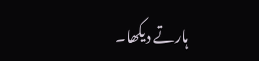ہارتے دیکھا۔